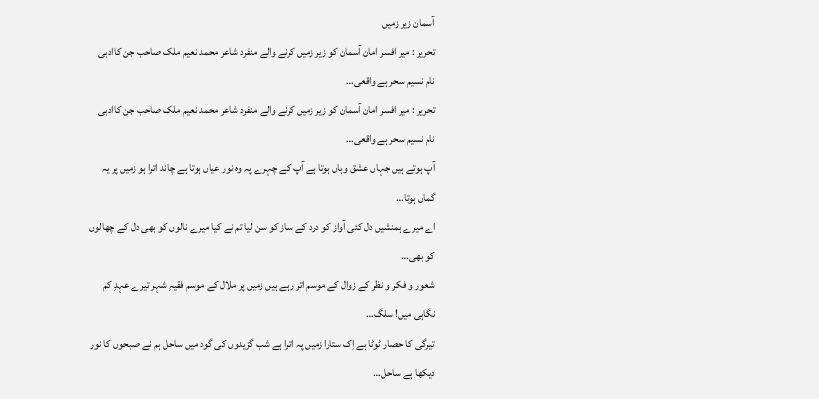آسمان زیر زمیں
تحریر : میر افسر امان آسمان کو زیر زمیں کرنے والے منفرد شاعر محمد نعیم ملک صاحب جن کاادبی نام نسیم سحر ہے واقعی…
تحریر : میر افسر امان آسمان کو زیر زمیں کرنے والے منفرد شاعر محمد نعیم ملک صاحب جن کاادبی نام نسیم سحر ہے واقعی…
آپ ہوتے ہیں جہاں عشق وہاں ہوتا ہے آپ کے چہرے پہ وہ نور عیاں ہوتا ہے چاند اترا ہو زمیں پر یہ گماں ہوتا…
اے میرے ہمنشیں دل کئی آواز کو درد کے ساز کو سن لیا تم نے کیا میرے نالوں کو بھی دل کے چھالوں کو بھی…
شعور و فکر و نظر کے زوال کے موسم اتر رہے ہیں زمیں پر ملال کے موسم فقیہِ شہر تیرے عہدِ کم نگاہی میں! سلگ…
تیرگی کا حصار ٹوٹا ہے اِک ستارا زمیں پہ اترا ہے شب گزیدوں کی گود میں ساحل ہم نے صبحوں کا نور دیکھا ہے ساحل…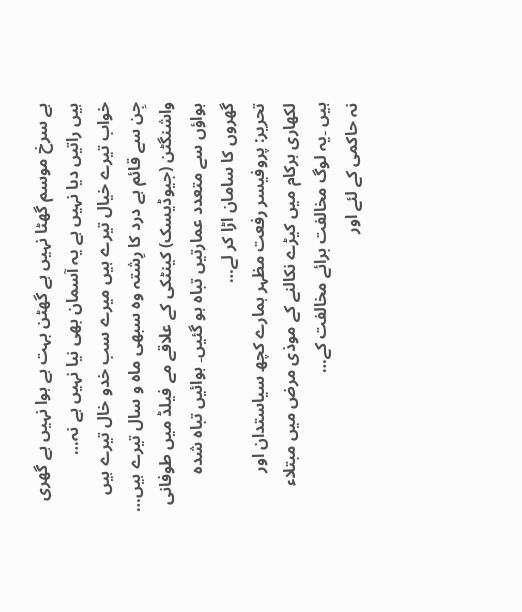ہے سرخ موسم گھٹا نہیں ہے گھٹن بہت ہے ہوا نہیں ہے گھری ہیں راتیں دیا نہیں ہے یہ آسمان بھی نیا نہیں ہے نہ…
خواب تیرے خیال تیرے ہیں میرے سب خدو خال تیرے ہیں جِن سے قائم ہے درد کا رِشتہ وہ سبھی ماہ و سال تیرے ہیں…
واشنگٹن (جیوڈیسک) کینٹکی کے علاقے مے فیلڈ میں طوفانی ہواؤں سے متعدد عمارتیں تباہ ہو گئیں۔ ہوائیں تباہ شدہ گھروں کا سامان اڑا کر لے…
تحریر: پروفیسر رفعت مظہر ہمارے کچھ سیاستدان اور لکھاری ہرکام میں کیڑے نکالنے کے موذی مرض میں مبتلاء ہیں ۔یہ لوگ مخالفت برائے مخالفت کے…
نہ حاکمی کے لئے اور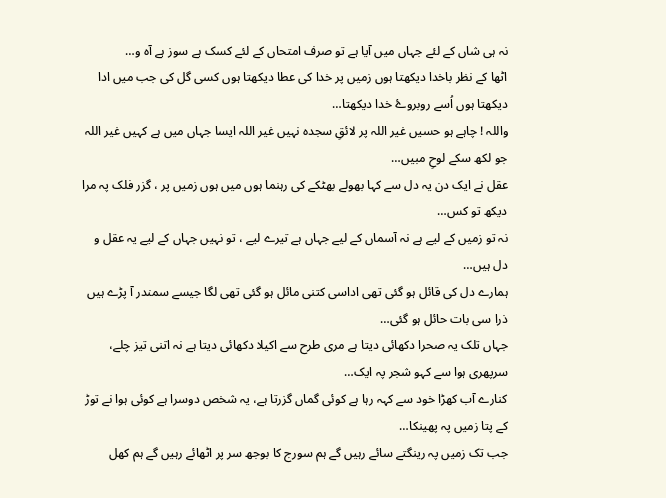نہ ہی شاں کے لئے جہاں میں آیا ہے تو صرف امتحاں کے لئے کسک ہے سوز ہے آہ و…
اٹھا کے نظر باخدا دیکھتا ہوں زمیں پر خدا کی عطا دیکھتا ہوں کسی گل کی جب میں ادا دیکھتا ہوں اُسے روبروۓ خدا دیکھتا…
واللہ ! چاہے ہو حسیں غیر اللہ پر لائقِ سجدہ نہیں غیر اللہ ایسا جہاں میں ہے کہیں غیر اللہ جو لکھ سکے لوحِ مبیں…
عقل نے ایک دن یہ دل سے کہا بھولے بھٹکے کی رہنما ہوں میں ہوں زمیں پر ، گزر فلک پہ مرا دیکھ تو کس…
نہ تو زمیں کے لیے ہے نہ آسماں کے لیے جہاں ہے تیرے لیے ، تو نہیں جہاں کے لیے یہ عقل و دل ہیں…
ہمارے دل کی قائل ہو گئی تھی اداسی کتنی مائل ہو گئی تھی لگا جیسے سمندر آ پڑے ہیں ذرا سی بات حائل ہو گئی…
جہاں تلک یہ صحرا دکھائی دیتا ہے مری طرح سے اکیلا دکھائی دیتا ہے نہ اتنی تیز چلے، سرپھری ہوا سے کہو شجر پہ ایک…
کنارے آب کھڑا خود سے کہہ رہا ہے کوئی گماں گزرتا ہے، یہ شخص دوسرا ہے کوئی ہوا نے توڑ کے پتا زمیں پہ پھینکا…
جب تک زمیں پہ رینگتے سائے رہیں گے ہم سورج کا بوجھ سر پر اٹھائے رہیں گے ہم کھل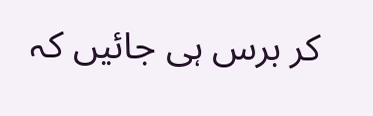کر برس ہی جائیں کہ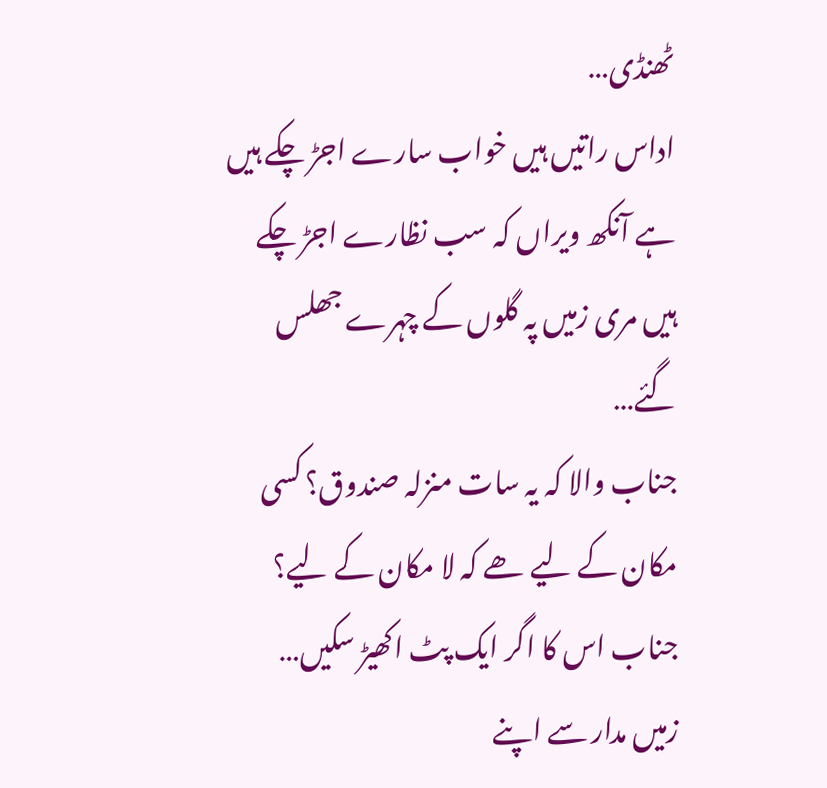ٹھنڈی…
اداس راتیں ہیں خواب سارے اجڑ چکے ہیں ہے آنکھ ویراں کہ سب نظارے اجڑ چکے ہیں مری زمیں پہ گلوں کے چہرے جھلس گئے…
جناب والا کہ یہ سات منزلہ صندوق؟ کسی مکان کے لیے ھے کہ لا مکان کے لیے؟ جناب اس کا اگر ایک پٹ اکھیڑ سکیں…
زمیں مدار سے اپنے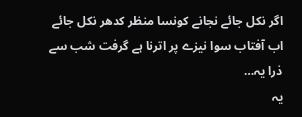اگر نکل جائے نجانے کونسا منظر کدھر نکل جائے اب آفتاب سوا نیزے پر اترنا ہے گرفت شب سے ذرا یہ…
یہ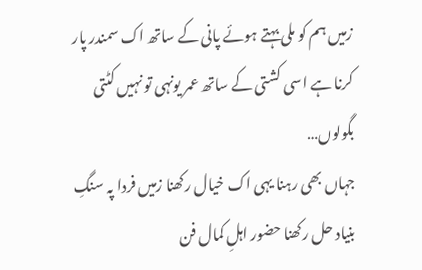زمیں ہم کو ملی بہتے ہوئے پانی کے ساتھ اک سمندر پار کرنا ہے اسی کشتی کے ساتھ عمر یونہی تو نہیں کٹتی بگولوں…
جہاں بھی رہنا یہی اک خیال رکھنا زمیں فردا پہ سنگِ بنیاد حل رکھنا حضور اہلِ کمال فن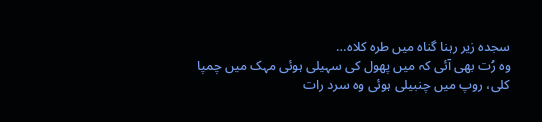سجدہ زیر رہنا گناہ میں طرہ کلاہ…
وہ رُت بھی آئی کہ میں پھول کی سہیلی ہوئی مہک میں چمپا کلی، روپ میں چنبیلی ہوئی وہ سرد رات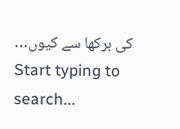کی برکھا سے کیوں…
Start typing to search...